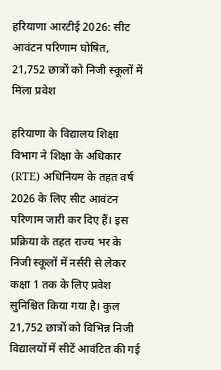हरियाणा आरटीई 2026: सीट आवंटन परिणाम घोषित, 21,752 छात्रों को निजी स्कूलों में मिला प्रवेश

हरियाणा के विद्यालय शिक्षा विभाग ने शिक्षा के अधिकार (RTE) अधिनियम के तहत वर्ष 2026 के लिए सीट आवंटन परिणाम जारी कर दिए हैं। इस प्रक्रिया के तहत राज्य भर के निजी स्कूलों में नर्सरी से लेकर कक्षा 1 तक के लिए प्रवेश सुनिश्चित किया गया है। कुल 21,752 छात्रों को विभिन्न निजी विद्यालयों में सीटें आवंटित की गई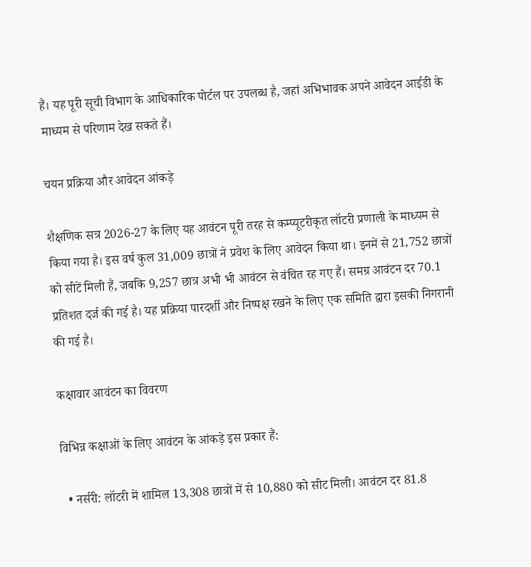हैं। यह पूरी सूची विभाग के आधिकारिक पोर्टल पर उपलब्ध है, जहां अभिभावक अपने आवेदन आईडी के माध्यम से परिणाम देख सकते हैं।

चयन प्रक्रिया और आवेदन आंकड़े

शैक्षणिक सत्र 2026-27 के लिए यह आवंटन पूरी तरह से कम्प्यूटरीकृत लॉटरी प्रणाली के माध्यम से किया गया है। इस वर्ष कुल 31,009 छात्रों ने प्रवेश के लिए आवेदन किया था। इनमें से 21,752 छात्रों को सीटें मिली हैं, जबकि 9,257 छात्र अभी भी आवंटन से वंचित रह गए हैं। समग्र आवंटन दर 70.1 प्रतिशत दर्ज की गई है। यह प्रक्रिया पारदर्शी और निष्पक्ष रखने के लिए एक समिति द्वारा इसकी निगरानी की गई है।

कक्षावार आवंटन का विवरण

विभिन्न कक्षाओं के लिए आवंटन के आंकड़े इस प्रकार हैं:

  • नर्सरी: लॉटरी में शामिल 13,308 छात्रों में से 10,880 को सीट मिली। आवंटन दर 81.8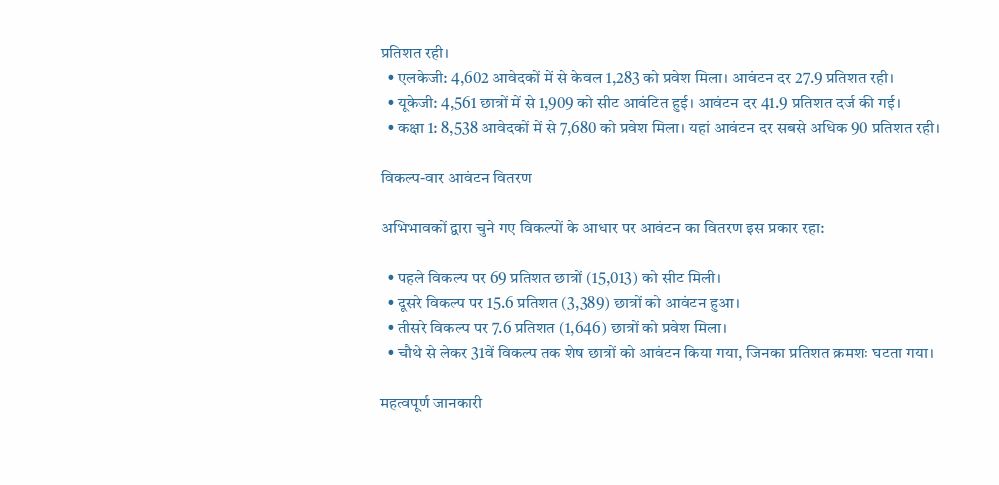प्रतिशत रही।
  • एलकेजी: 4,602 आवेदकों में से केवल 1,283 को प्रवेश मिला। आवंटन दर 27.9 प्रतिशत रही।
  • यूकेजी: 4,561 छात्रों में से 1,909 को सीट आवंटित हुई। आवंटन दर 41.9 प्रतिशत दर्ज की गई।
  • कक्षा 1: 8,538 आवेदकों में से 7,680 को प्रवेश मिला। यहां आवंटन दर सबसे अधिक 90 प्रतिशत रही।

विकल्प-वार आवंटन वितरण

अभिभावकों द्वारा चुने गए विकल्पों के आधार पर आवंटन का वितरण इस प्रकार रहा:

  • पहले विकल्प पर 69 प्रतिशत छात्रों (15,013) को सीट मिली।
  • दूसरे विकल्प पर 15.6 प्रतिशत (3,389) छात्रों को आवंटन हुआ।
  • तीसरे विकल्प पर 7.6 प्रतिशत (1,646) छात्रों को प्रवेश मिला।
  • चौथे से लेकर 31वें विकल्प तक शेष छात्रों को आवंटन किया गया, जिनका प्रतिशत क्रमशः घटता गया।

महत्वपूर्ण जानकारी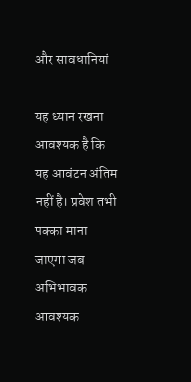और सावधानियां

यह ध्यान रखना आवश्यक है कि यह आवंटन अंतिम नहीं है। प्रवेश तभी पक्का माना जाएगा जब अभिभावक आवश्यक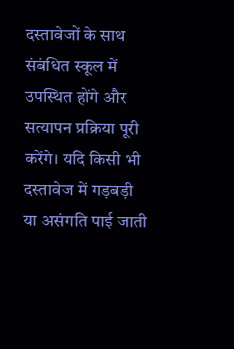दस्तावेजों के साथ संबंधित स्कूल में उपस्थित होंगे और सत्यापन प्रक्रिया पूरी करेंगे। यदि किसी भी दस्तावेज में गड़बड़ी या असंगति पाई जाती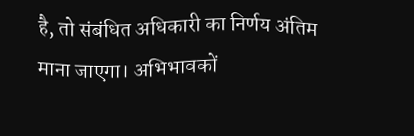है, तो संबंधित अधिकारी का निर्णय अंतिम माना जाएगा। अभिभावकों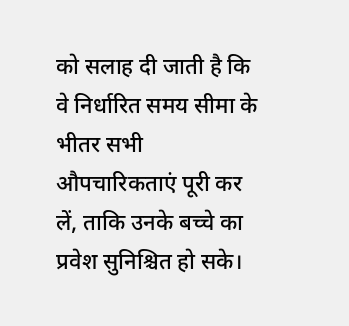को सलाह दी जाती है कि वे निर्धारित समय सीमा के भीतर सभी औपचारिकताएं पूरी कर लें, ताकि उनके बच्चे का प्रवेश सुनिश्चित हो सके।